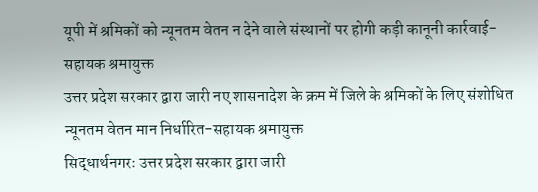यूपी में श्रमिकों को न्यूनतम वेतन न देने वाले संस्थानों पर होगी कड़ी कानूनी कार्रवाई-सहायक श्रमायुक्त
उत्तर प्रदेश सरकार द्वारा जारी नए शासनादेश के क्रम में जिले के श्रमिकों के लिए संशोधित न्यूनतम वेतन मान निर्धारित-सहायक श्रमायुक्त
सिद्धार्थनगरः उत्तर प्रदेश सरकार द्वारा जारी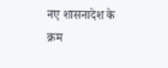नए शासनादेश के क्रम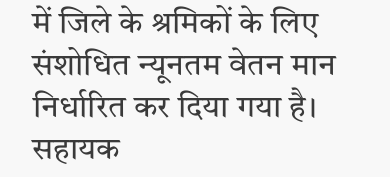में जिले के श्रमिकों के लिए संशोधित न्यूनतम वेतन मान निर्धारित कर दिया गया है। सहायक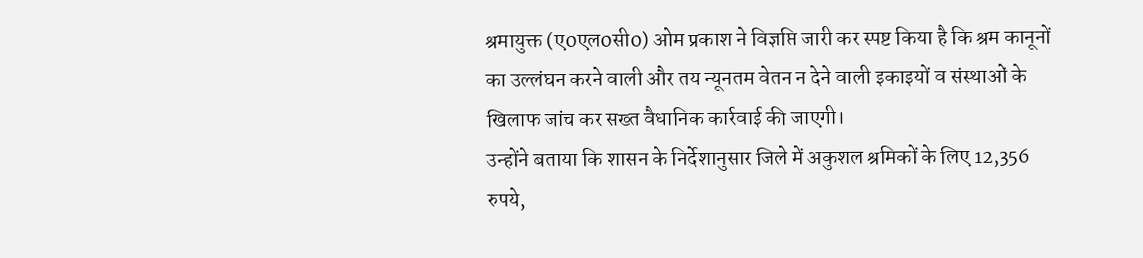श्रमायुक्त (ए0एल0सी0) ओम प्रकाश ने विज्ञप्ति जारी कर स्पष्ट किया है कि श्रम कानूनों का उल्लंघन करने वाली और तय न्यूनतम वेतन न देने वाली इकाइयों व संस्थाओं के खिलाफ जांच कर सख्त वैधानिक कार्रवाई की जाएगी।
उन्होंने बताया कि शासन के निर्देशानुसार जिले में अकुशल श्रमिकों के लिए 12,356 रुपये,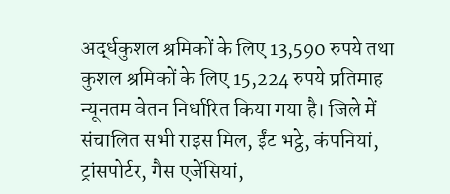अर्द्धकुशल श्रमिकों के लिए 13,590 रुपये तथा कुशल श्रमिकों के लिए 15,224 रुपये प्रतिमाह न्यूनतम वेतन निर्धारित किया गया है। जिले में संचालित सभी राइस मिल, ईंट भट्ठे, कंपनियां, ट्रांसपोर्टर, गैस एजेंसियां,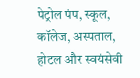पेट्रोल पंप, स्कूल, कॉलेज, अस्पताल, होटल और स्वयंसेवी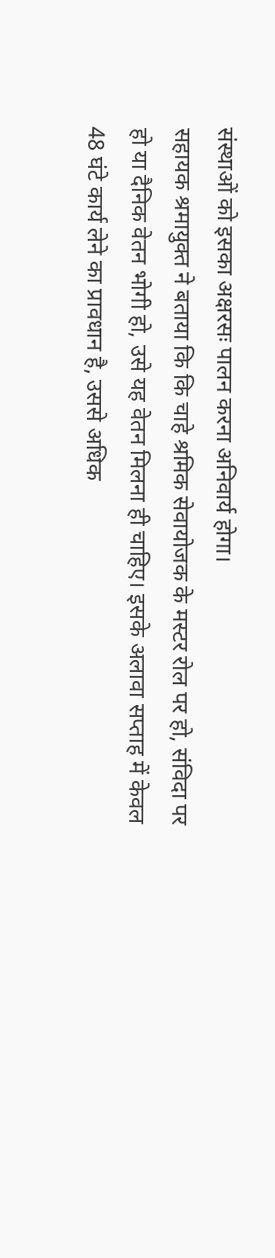संस्थाओं को इसका अक्षरसः पालन करना अनिवार्य होगा।
सहायक श्रमायुक्त ने बताया कि कि चाहे श्रमिक सेवायोजक के मस्टर रोल पर हो, संविदा पर हो या दैनिक वेतन भोगी हो, उसे यह वेतन मिलना ही चाहिए। इसके अलावा सप्ताह में केवल 48 घंटे कार्य लेने का प्रावधान है, उससे अधिक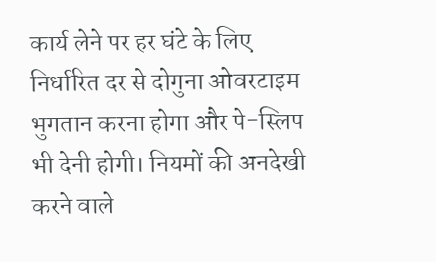कार्य लेने पर हर घंटे के लिए निर्धारित दर से दोगुना ओवरटाइम भुगतान करना होगा और पे-स्लिप भी देनी होगी। नियमों की अनदेखी करने वाले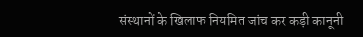संस्थानों के खिलाफ नियमित जांच कर कड़ी कानूनी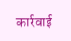कार्रवाई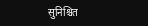सुनिश्चित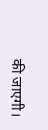की जाएगी।